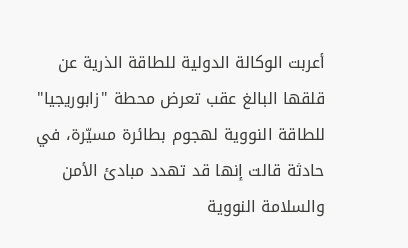أعربت الوكالة الدولية للطاقة الذرية عن قلقها البالغ عقب تعرض محطة "زابوريجيا" للطاقة النووية لهجوم بطائرة مسيّرة، في حادثة قالت إنها قد تهدد مبادئ الأمن والسلامة النووية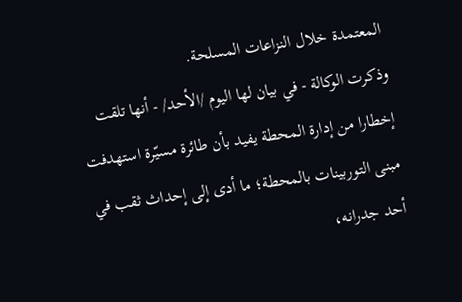المعتمدة خلال النزاعات المسلحة.
وذكرت الوكالة - في بيان لها اليوم /الأحد/ - أنها تلقت إخطارا من إدارة المحطة يفيد بأن طائرة مسيّرة استهدفت مبنى التوربينات بالمحطة؛ ما أدى إلى إحداث ثقب في أحد جدرانه،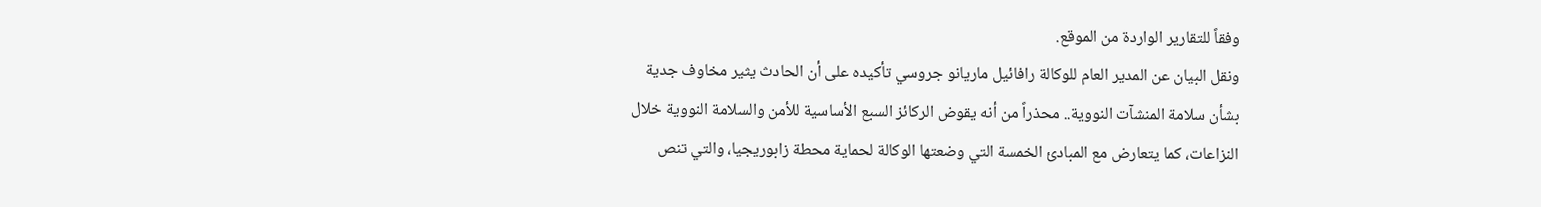وفقاً للتقارير الواردة من الموقع.
ونقل البيان عن المدير العام للوكالة رافائيل ماريانو جروسي تأكيده على أن الحادث يثير مخاوف جدية بشأن سلامة المنشآت النووية.. محذراً من أنه يقوض الركائز السبع الأساسية للأمن والسلامة النووية خلال النزاعات، كما يتعارض مع المبادئ الخمسة التي وضعتها الوكالة لحماية محطة زابوريجيا، والتي تنص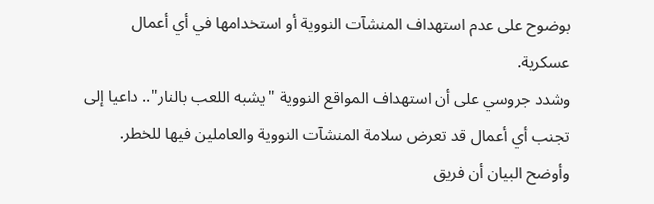بوضوح على عدم استهداف المنشآت النووية أو استخدامها في أي أعمال عسكرية.
وشدد جروسي على أن استهداف المواقع النووية "يشبه اللعب بالنار".. داعيا إلى تجنب أي أعمال قد تعرض سلامة المنشآت النووية والعاملين فيها للخطر.
وأوضح البيان أن فريق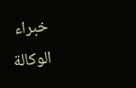خبراء الوكالة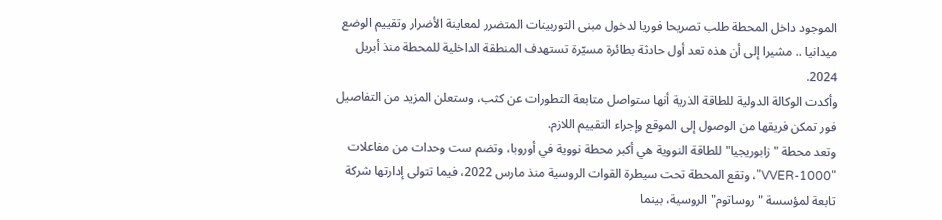الموجود داخل المحطة طلب تصريحا فوريا لدخول مبنى التوربينات المتضرر لمعاينة الأضرار وتقييم الوضع ميدانيا .. مشيرا إلى أن هذه تعد أول حادثة بطائرة مسيّرة تستهدف المنطقة الداخلية للمحطة منذ أبريل 2024.
وأكدت الوكالة الدولية للطاقة الذرية أنها ستواصل متابعة التطورات عن كثب، وستعلن المزيد من التفاصيل فور تمكن فريقها من الوصول إلى الموقع وإجراء التقييم اللازم.
وتعد محطة "زابوريجيا" للطاقة النووية هي أكبر محطة نووية في أوروبا، وتضم ست وحدات من مفاعلات "VVER-1000"، وتقع المحطة تحت سيطرة القوات الروسية منذ مارس 2022، فيما تتولى إدارتها شركة تابعة لمؤسسة "روساتوم" الروسية، بينما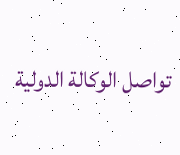تواصل الوكالة الدولية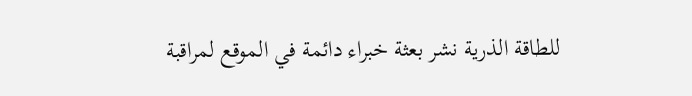للطاقة الذرية نشر بعثة خبراء دائمة في الموقع لمراقبة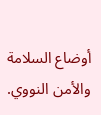أوضاع السلامة والأمن النووي.